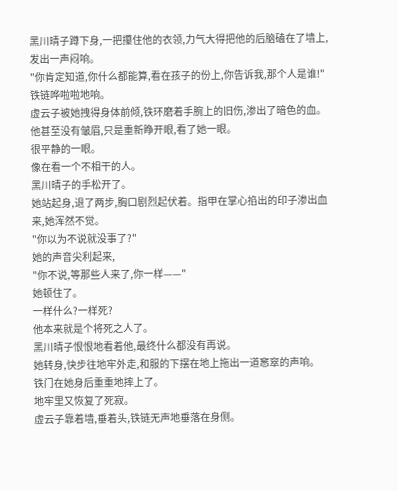黑川晴子蹲下身,一把攥住他的衣领,力气大得把他的后脑磕在了墙上,发出一声闷响。
"你肯定知道,你什么都能算,看在孩子的份上,你告诉我,那个人是谁!"
铁链哗啦啦地响。
虚云子被她拽得身体前倾,铁环磨着手腕上的旧伤,渗出了暗色的血。
他甚至没有皱眉,只是重新睁开眼,看了她一眼。
很平静的一眼。
像在看一个不相干的人。
黑川晴子的手松开了。
她站起身,退了两步,胸口剧烈起伏着。指甲在掌心掐出的印子渗出血来,她浑然不觉。
"你以为不说就没事了?"
她的声音尖利起来,
"你不说,等那些人来了,你一样——"
她顿住了。
一样什么?一样死?
他本来就是个将死之人了。
黑川晴子恨恨地看着他,最终什么都没有再说。
她转身,快步往地牢外走,和服的下摆在地上拖出一道窸窣的声响。
铁门在她身后重重地摔上了。
地牢里又恢复了死寂。
虚云子靠着墙,垂着头,铁链无声地垂落在身侧。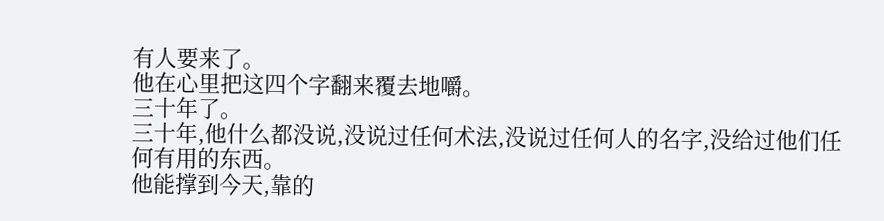有人要来了。
他在心里把这四个字翻来覆去地嚼。
三十年了。
三十年,他什么都没说,没说过任何术法,没说过任何人的名字,没给过他们任何有用的东西。
他能撑到今天,靠的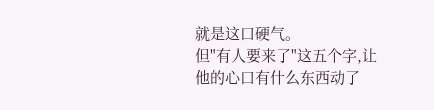就是这口硬气。
但"有人要来了"这五个字,让他的心口有什么东西动了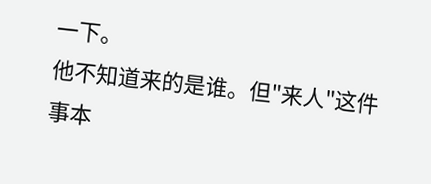一下。
他不知道来的是谁。但"来人"这件事本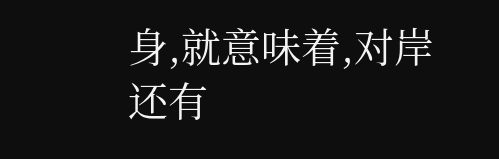身,就意味着,对岸还有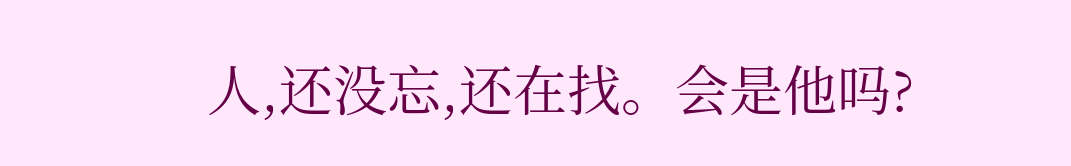人,还没忘,还在找。会是他吗?